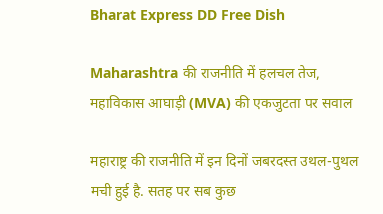Bharat Express DD Free Dish

Maharashtra की राजनीति में हलचल तेज, महाविकास आघाड़ी (MVA) की एकजुटता पर सवाल

महाराष्ट्र की राजनीति में इन दिनों जबरदस्त उथल-पुथल मची हुई है. सतह पर सब कुछ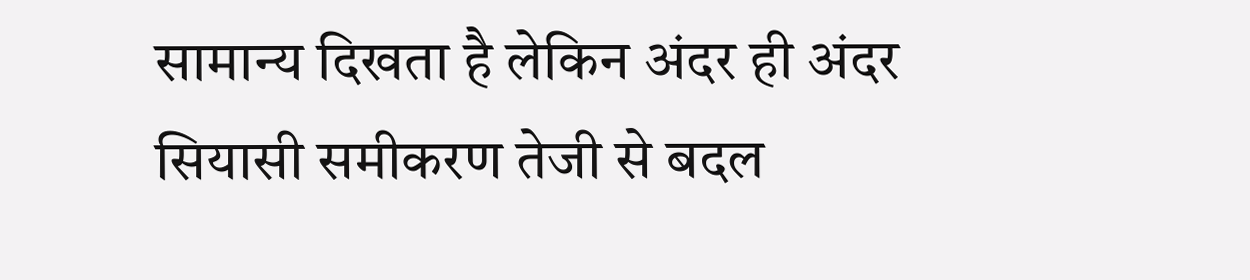सामान्य दिखता है लेकिन अंदर ही अंदर सियासी समीकरण तेजी से बदल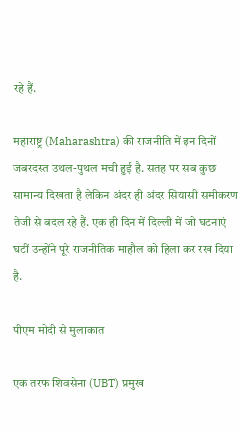रहे हैं.

महाराष्ट्र (Maharashtra) की राजनीति में इन दिनों जबरदस्त उथल-पुथल मची हुई है. सतह पर सब कुछ सामान्य दिखता है लेकिन अंदर ही अंदर सियासी समीकरण तेजी से बदल रहे हैं. एक ही दिन में दिल्ली में जो घटनाएं घटीं उन्होंने पूरे राजनीतिक माहौल को हिला कर रख दिया है.

पीएम मोदी से मुलाकात

एक तरफ शिवसेना (UBT) प्रमुख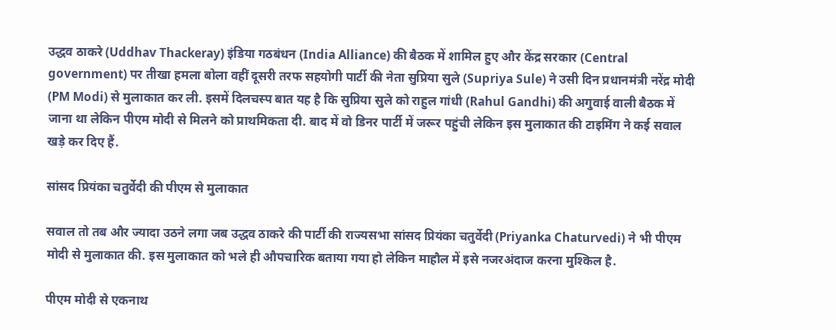उद्धव ठाकरे (Uddhav Thackeray) इंडिया गठबंधन (India Alliance) की बैठक में शामिल हुए और केंद्र सरकार (Central government) पर तीखा हमला बोला वहीं दूसरी तरफ सहयोगी पार्टी की नेता सुप्रिया सुले (Supriya Sule) ने उसी दिन प्रधानमंत्री नरेंद्र मोदी (PM Modi) से मुलाकात कर ली. इसमें दिलचस्प बात यह है कि सुप्रिया सुले को राहुल गांधी (Rahul Gandhi) की अगुवाई वाली बैठक में जाना था लेकिन पीएम मोदी से मिलने को प्राथमिकता दी. बाद में वो डिनर पार्टी में जरूर पहुंची लेकिन इस मुलाकात की टाइमिंग ने कई सवाल खड़े कर दिए हैं.

सांसद प्रियंका चतुर्वेदी की पीएम से मुलाकात

सवाल तो तब और ज्यादा उठने लगा जब उद्धव ठाकरे की पार्टी की राज्यसभा सांसद प्रियंका चतुर्वेदी (Priyanka Chaturvedi) ने भी पीएम मोदी से मुलाकात की. इस मुलाकात को भले ही औपचारिक बताया गया हो लेकिन माहौल में इसे नजरअंदाज करना मुश्किल है.

पीएम मोदी से एकनाथ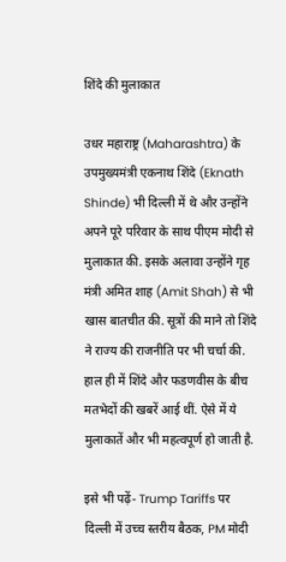शिंदे की मुलाकात

उधर महाराष्ट्र (Maharashtra) के उपमुख्यमंत्री एकनाथ शिंदे (Eknath Shinde) भी दिल्ली में थे और उन्होंने अपने पूरे परिवार के साथ पीएम मोदी से मुलाकात की. इसके अलावा उन्होंने गृह मंत्री अमित शाह (Amit Shah) से भी खास बातचीत की. सूत्रों की माने तो शिंदे ने राज्य की राजनीति पर भी चर्चा की. हाल ही में शिंदे और फडणवीस के बीच मतभेदों की खबरें आई थीं. ऐसे में ये मुलाकातें और भी महत्वपूर्ण हो जाती है.

इसे भी पढ़ें- Trump Tariffs पर दिल्ली में उच्च स्तरीय बैठक, PM मोदी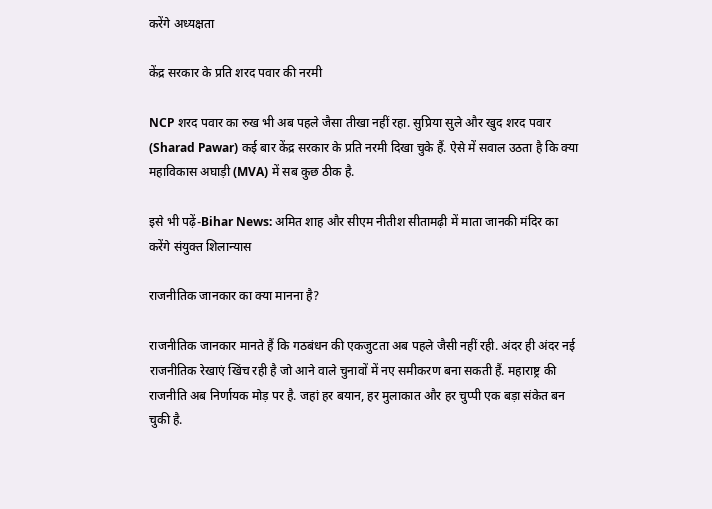करेंगे अध्यक्षता

केंद्र सरकार के प्रति शरद पवार की नरमी

NCP शरद पवार का रुख भी अब पहले जैसा तीखा नहीं रहा. सुप्रिया सुले और खुद शरद पवार (Sharad Pawar) कई बार केंद्र सरकार के प्रति नरमी दिखा चुके हैं. ऐसे में सवाल उठता है कि क्या महाविकास अघाड़ी (MVA) में सब कुछ ठीक है.

इसे भी पढ़ें-Bihar News: अमित शाह और सीएम नीतीश सीतामढ़ी में माता जानकी मंदिर का करेंगे संयुक्त शिलान्यास

राजनीतिक जानकार का क्या मानना है?

राजनीतिक जानकार मानते हैं कि गठबंधन की एकजुटता अब पहले जैसी नहीं रही. अंदर ही अंदर नई राजनीतिक रेखाएं खिंच रही है जो आने वाले चुनावों में नए समीकरण बना सकती हैं. महाराष्ट्र की राजनीति अब निर्णायक मोड़ पर है. जहां हर बयान, हर मुलाकात और हर चुप्पी एक बड़ा संकेत बन चुकी है.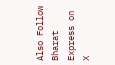Also Follow Bharat Express on X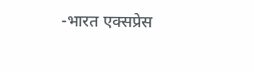-भारत एक्सप्रेस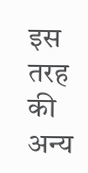इस तरह की अन्य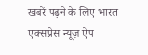खबरें पढ़ने के लिए भारत एक्सप्रेस न्यूज़ ऐप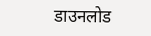डाउनलोड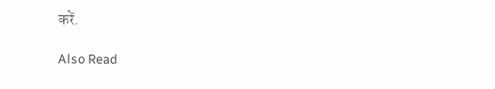करें.

Also Read